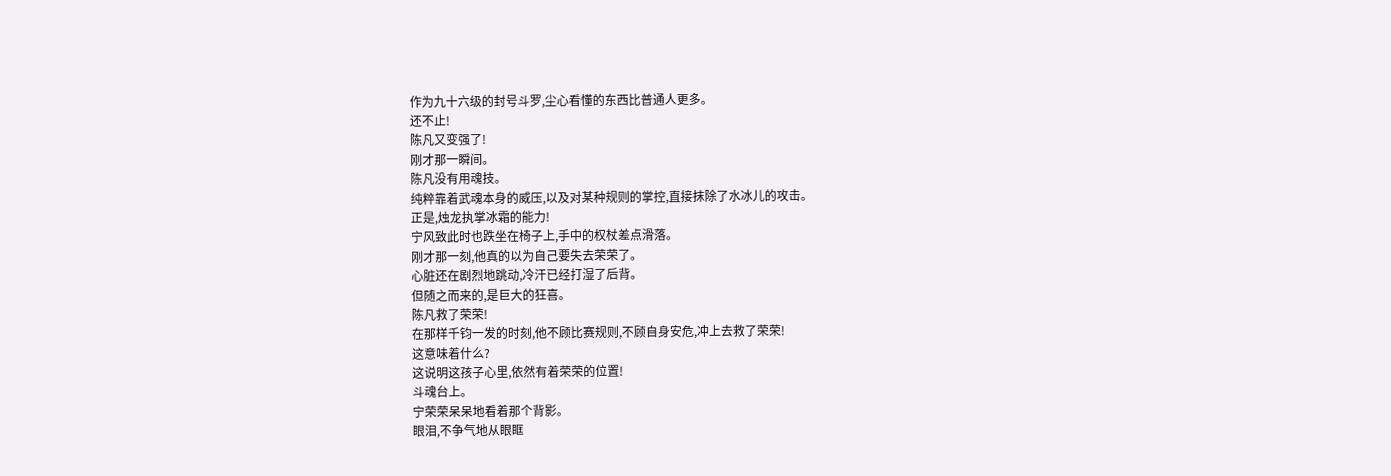作为九十六级的封号斗罗,尘心看懂的东西比普通人更多。
还不止!
陈凡又变强了!
刚才那一瞬间。
陈凡没有用魂技。
纯粹靠着武魂本身的威压,以及对某种规则的掌控,直接抹除了水冰儿的攻击。
正是,烛龙执掌冰霜的能力!
宁风致此时也跌坐在椅子上,手中的权杖差点滑落。
刚才那一刻,他真的以为自己要失去荣荣了。
心脏还在剧烈地跳动,冷汗已经打湿了后背。
但随之而来的,是巨大的狂喜。
陈凡救了荣荣!
在那样千钧一发的时刻,他不顾比赛规则,不顾自身安危,冲上去救了荣荣!
这意味着什么?
这说明这孩子心里,依然有着荣荣的位置!
斗魂台上。
宁荣荣呆呆地看着那个背影。
眼泪,不争气地从眼眶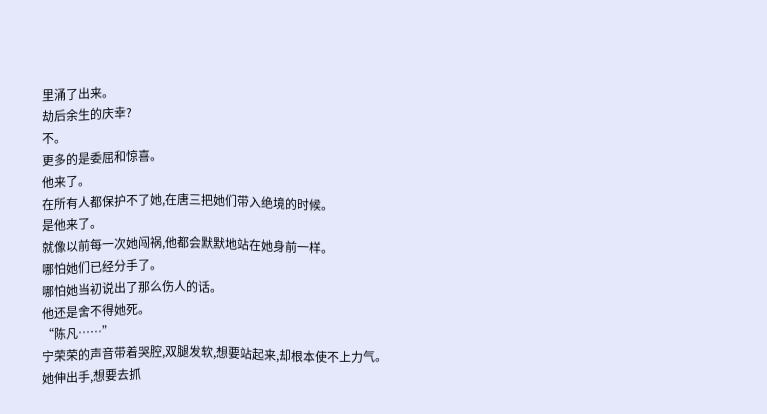里涌了出来。
劫后余生的庆幸?
不。
更多的是委屈和惊喜。
他来了。
在所有人都保护不了她,在唐三把她们带入绝境的时候。
是他来了。
就像以前每一次她闯祸,他都会默默地站在她身前一样。
哪怕她们已经分手了。
哪怕她当初说出了那么伤人的话。
他还是舍不得她死。
“陈凡……”
宁荣荣的声音带着哭腔,双腿发软,想要站起来,却根本使不上力气。
她伸出手,想要去抓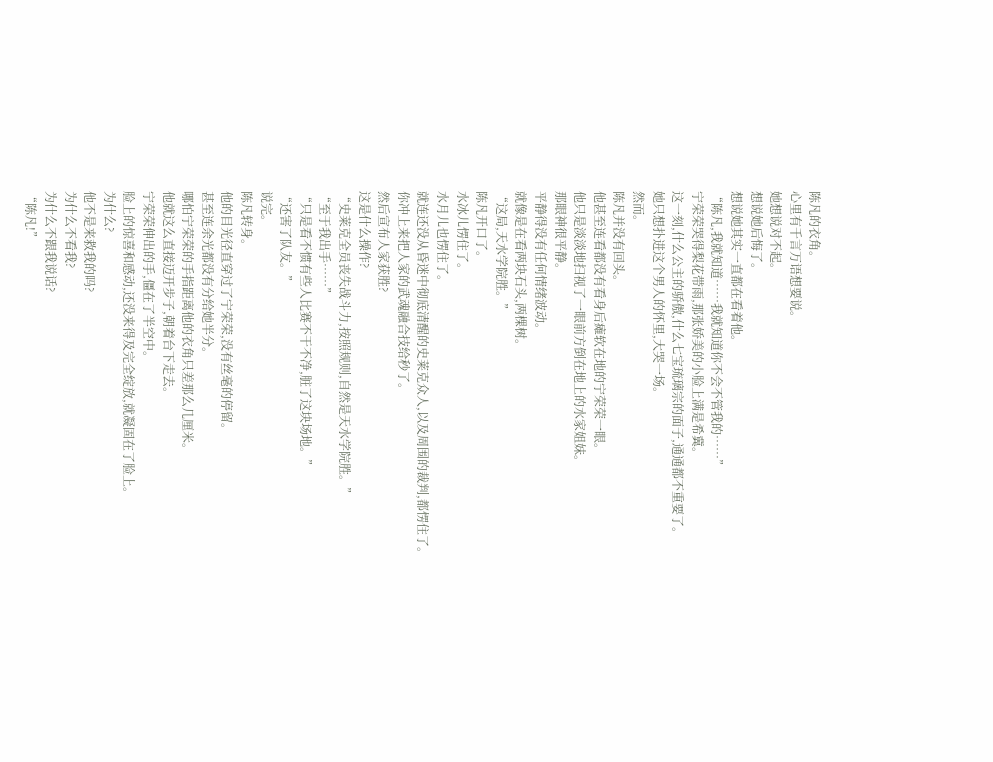陈凡的衣角。
心里有千言万语想要说。
她想说对不起。
想说她后悔了。
想说她其实一直都在看着他。
“陈凡,我就知道……我就知道你不会不管我的……”
宁荣荣哭得梨花带雨,那张娇美的小脸上满是希冀。
这一刻,什么公主的骄傲,什么七宝琉璃宗的面子,通通都不重要了。
她只想扑进这个男人的怀里,大哭一场。
然而。
陈凡并没有回头。
他甚至连看都没有看身后瘫软在地的宁荣荣一眼。
他只是淡淡地扫视了一眼前方倒在地上的水家姐妹。
那眼神很平静。
平静得没有任何情绪波动。
就像是在看两块石头,两棵树。
“这局,天水学院胜。”
陈凡开口了。
水冰儿愣住了。
水月儿也愣住了。
就连还没从昏迷中彻底清醒的史莱克众人,以及周围的裁判,都愣住了。
你冲上来把人家的武魂融合技给秒了。
然后宣布人家获胜?
这是什么操作?
“史莱克全员丧失战斗力,按照规则,自然是天水学院胜。”
“至于我出手……”
“只是看不惯有些人比赛不干不净,脏了这块场地。”
“还害了队友。”
说完。
陈凡转身。
他的目光径直穿过了宁荣荣,没有丝毫的停留。
甚至连余光都没有分给她半分。
哪怕宁荣荣的手指距离他的衣角只差那么几厘米。
他就这么直接迈开步子,朝着台下走去。
宁荣荣伸出的手,僵在了半空中。
脸上的惊喜和感动,还没来得及完全绽放,就凝固在了脸上。
为什么?
他不是来救我的吗?
为什么不看我?
为什么不跟我说话?
“陈凡!”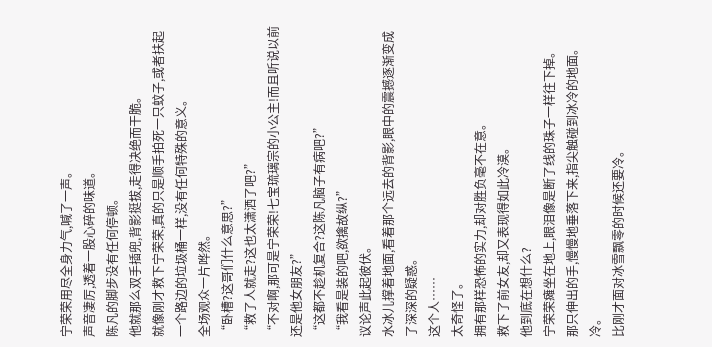宁荣荣用尽全身力气,喊了一声。
声音凄厉,透着一股心碎的味道。
陈凡的脚步没有任何停顿。
他就那么双手插兜,背影挺拔,走得决绝而干脆。
就像刚才救下宁荣荣,真的只是顺手拍死一只蚊子,或者扶起一个路边的垃圾桶一样,没有任何特殊的意义。
全场观众一片哗然。
“卧槽?这哥们什么意思?”
“救了人就走?这也太潇洒了吧?”
“不对啊,那可是宁荣荣!七宝琉璃宗的小公主!而且听说以前还是他女朋友?”
“这都不趁机复合?这陈凡脑子有病吧?”
“我看是装的吧,欲擒故纵?”
议论声此起彼伏。
水冰儿撑着地面,看着那个远去的背影,眼中的震撼逐渐变成了深深的疑惑。
这个人……
太奇怪了。
拥有那样恐怖的实力,却对胜负毫不在意。
救下了前女友,却又表现得如此冷漠。
他到底在想什么?
宁荣荣瘫坐在地上,眼泪像是断了线的珠子一样往下掉。
那只伸出的手,慢慢地垂落下来,指尖触碰到冰冷的地面。
冷。
比刚才面对冰雪飘零的时候还要冷。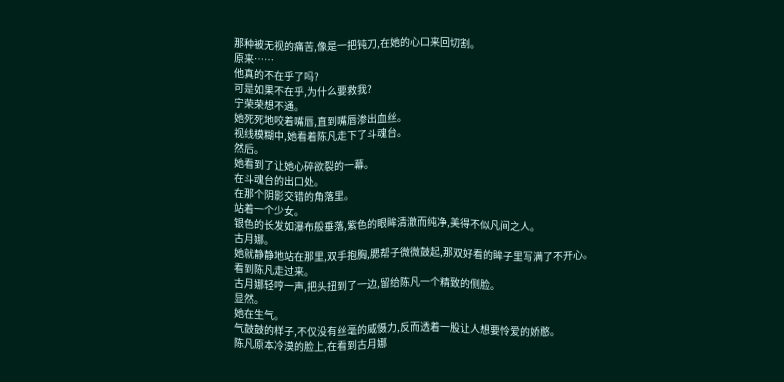那种被无视的痛苦,像是一把钝刀,在她的心口来回切割。
原来……
他真的不在乎了吗?
可是如果不在乎,为什么要救我?
宁荣荣想不通。
她死死地咬着嘴唇,直到嘴唇渗出血丝。
视线模糊中,她看着陈凡走下了斗魂台。
然后。
她看到了让她心碎欲裂的一幕。
在斗魂台的出口处。
在那个阴影交错的角落里。
站着一个少女。
银色的长发如瀑布般垂落,紫色的眼眸清澈而纯净,美得不似凡间之人。
古月娜。
她就静静地站在那里,双手抱胸,腮帮子微微鼓起,那双好看的眸子里写满了不开心。
看到陈凡走过来。
古月娜轻哼一声,把头扭到了一边,留给陈凡一个精致的侧脸。
显然。
她在生气。
气鼓鼓的样子,不仅没有丝毫的威慑力,反而透着一股让人想要怜爱的娇憨。
陈凡原本冷漠的脸上,在看到古月娜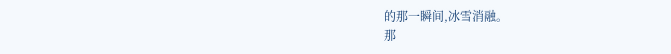的那一瞬间,冰雪消融。
那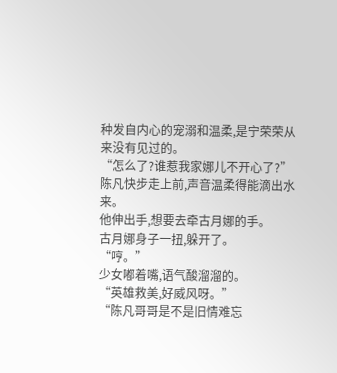种发自内心的宠溺和温柔,是宁荣荣从来没有见过的。
“怎么了?谁惹我家娜儿不开心了?”
陈凡快步走上前,声音温柔得能滴出水来。
他伸出手,想要去牵古月娜的手。
古月娜身子一扭,躲开了。
“哼。”
少女嘟着嘴,语气酸溜溜的。
“英雄救美,好威风呀。”
“陈凡哥哥是不是旧情难忘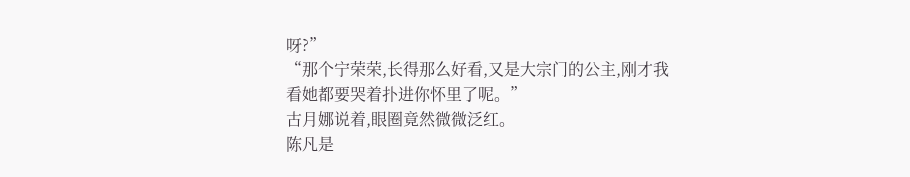呀?”
“那个宁荣荣,长得那么好看,又是大宗门的公主,刚才我看她都要哭着扑进你怀里了呢。”
古月娜说着,眼圈竟然微微泛红。
陈凡是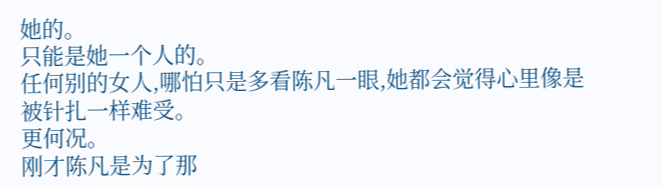她的。
只能是她一个人的。
任何别的女人,哪怕只是多看陈凡一眼,她都会觉得心里像是被针扎一样难受。
更何况。
刚才陈凡是为了那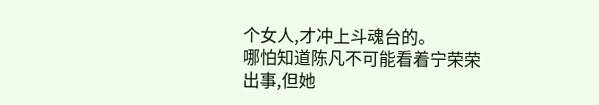个女人,才冲上斗魂台的。
哪怕知道陈凡不可能看着宁荣荣出事,但她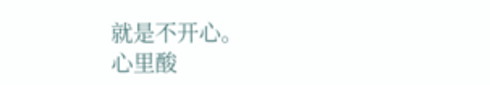就是不开心。
心里酸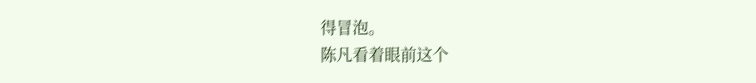得冒泡。
陈凡看着眼前这个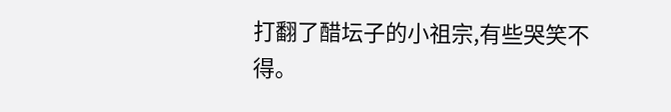打翻了醋坛子的小祖宗,有些哭笑不得。